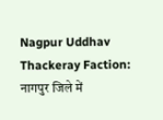Nagpur Uddhav Thackeray Faction: नागपुर जिले में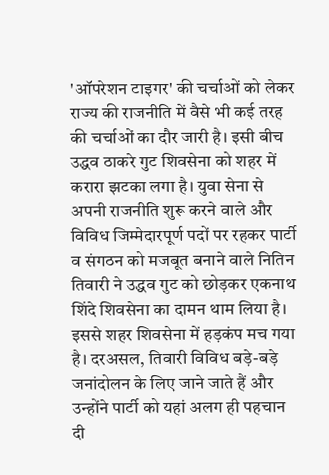'ऑपरेशन टाइगर' की चर्चाओं को लेकर राज्य की राजनीति में वैसे भी कई तरह की चर्चाओं का दौर जारी है। इसी बीच उद्धव ठाकरे गुट शिवसेना को शहर में करारा झटका लगा है। युवा सेना से अपनी राजनीति शुरू करने वाले और विविध जिम्मेदारपूर्ण पदों पर रहकर पार्टी व संगठन को मजबूत बनाने वाले नितिन तिवारी ने उद्धव गुट को छोड़कर एकनाथ शिंदे शिवसेना का दामन थाम लिया है।
इससे शहर शिवसेना में हड़कंप मच गया है। दरअसल, तिवारी विविध बड़े-बड़े जनांदोलन के लिए जाने जाते हैं और उन्होंने पार्टी को यहां अलग ही पहचान दी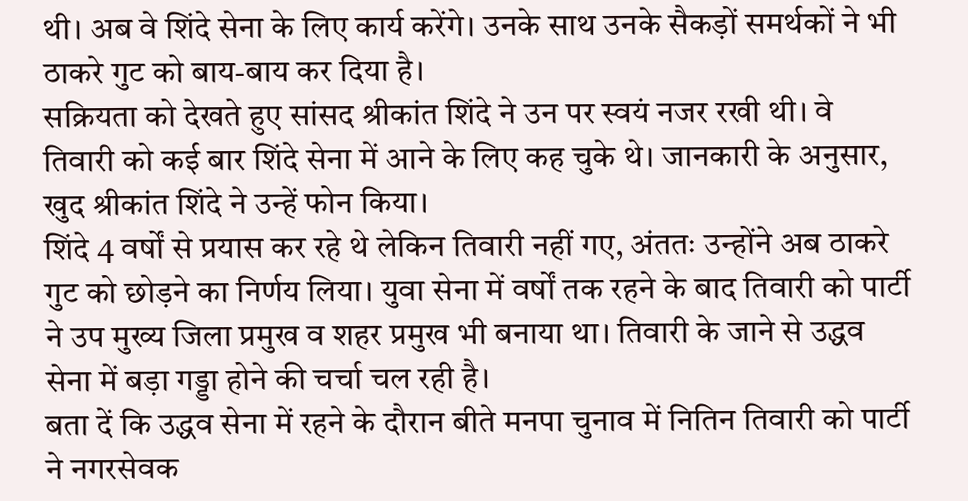थी। अब वे शिंदे सेना के लिए कार्य करेंगे। उनके साथ उनके सैकड़ों समर्थकों ने भी ठाकरे गुट को बाय-बाय कर दिया है।
सक्रियता को देखते हुए सांसद श्रीकांत शिंदे ने उन पर स्वयं नजर रखी थी। वे तिवारी को कई बार शिंदे सेना में आने के लिए कह चुके थे। जानकारी के अनुसार, खुद श्रीकांत शिंदे ने उन्हें फोन किया।
शिंदे 4 वर्षों से प्रयास कर रहे थे लेकिन तिवारी नहीं गए, अंततः उन्होंने अब ठाकरे गुट को छोड़ने का निर्णय लिया। युवा सेना में वर्षों तक रहने के बाद तिवारी को पार्टी ने उप मुख्य जिला प्रमुख व शहर प्रमुख भी बनाया था। तिवारी के जाने से उद्धव सेना में बड़ा गड्डा होने की चर्चा चल रही है।
बता दें कि उद्धव सेना में रहने के दौरान बीते मनपा चुनाव में नितिन तिवारी को पार्टी ने नगरसेवक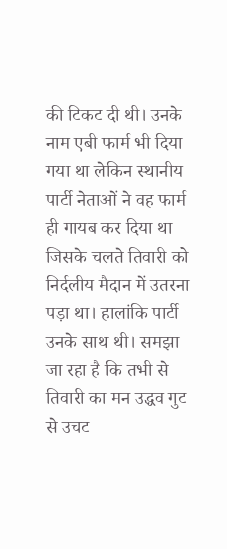की टिकट दी थी। उनके नाम एबी फार्म भी दिया गया था लेकिन स्थानीय पार्टी नेताओं ने वह फार्म ही गायब कर दिया था जिसके चलते तिवारी को निर्दलीय मैदान में उतरना पड़ा था। हालांकि पार्टी उनके साथ थी। समझा जा रहा है कि तभी से तिवारी का मन उद्धव गुट से उचट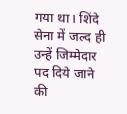गया था। शिंदे सेना में जल्द ही उन्हें जिम्मेदार पद दिये जाने की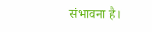संभावना है।